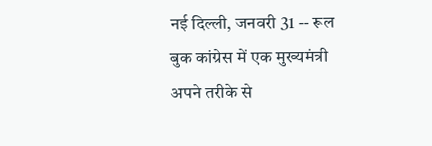नई दिल्ली, जनवरी 31 -- रूल बुक कांग्रेस में एक मुख्यमंत्री अपने तरीके से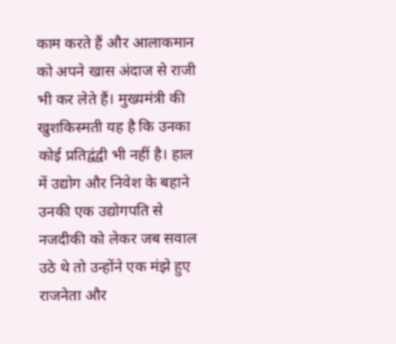काम करते हैं और आलाकमान को अपने खास अंदाज से राजी भी कर लेते हैं। मुख्यमंत्री की खुशकिस्मती यह है कि उनका कोई प्रतिद्वंद्वी भी नहीं है। हाल में उद्योग और निवेश के बहाने उनकी एक उद्योगपति से नजदीकी को लेकर जब सवाल उठे थे तो उन्होंने एक मंझे हुए राजनेता और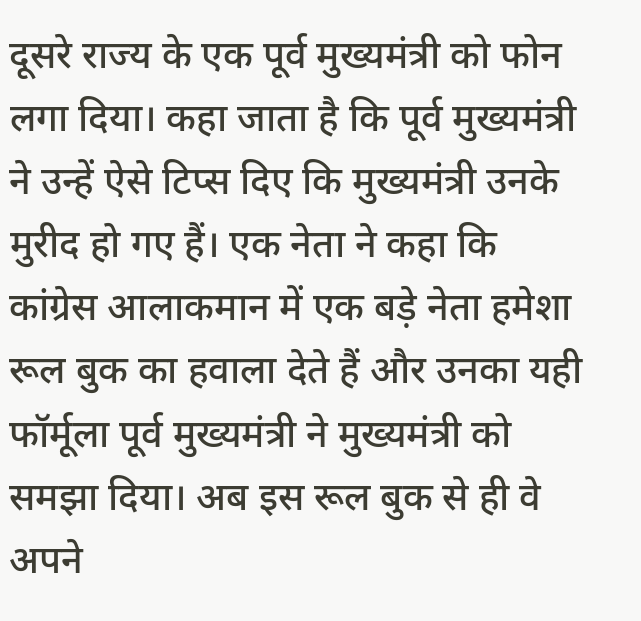दूसरे राज्य के एक पूर्व मुख्यमंत्री को फोन लगा दिया। कहा जाता है कि पूर्व मुख्यमंत्री ने उन्हें ऐसे टिप्स दिए कि मुख्यमंत्री उनके मुरीद हो गए हैं। एक नेता ने कहा कि कांग्रेस आलाकमान में एक बड़े नेता हमेशा रूल बुक का हवाला देते हैं और उनका यही फॉर्मूला पूर्व मुख्यमंत्री ने मुख्यमंत्री को समझा दिया। अब इस रूल बुक से ही वे अपने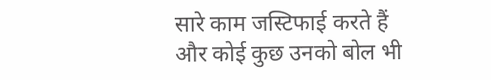सारे काम जस्टिफाई करते हैं और कोई कुछ उनको बोल भी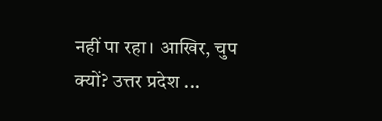नहीं पा रहा। आखिर, चुप क्यों? उत्तर प्रदेश ...